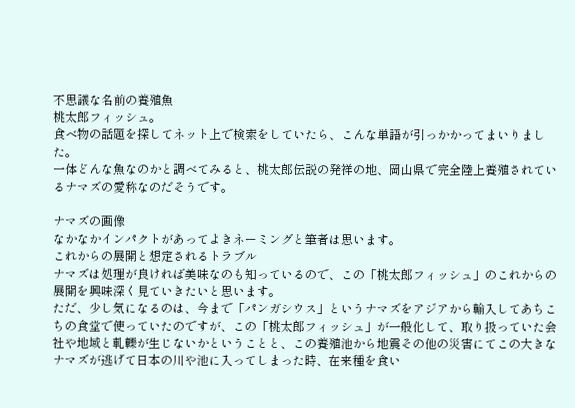不思議な名前の養殖魚
桃太郎フィッシュ。
食べ物の話題を探してネット上で検索をしていたら、こんな単語が引っかかってまいりました。
一体どんな魚なのかと調べてみると、桃太郎伝説の発祥の地、岡山県で完全陸上養殖されているナマズの愛称なのだそうです。

ナマズの画像
なかなかインパクトがあってよきネーミングと筆者は思います。
これからの展開と想定されるトラブル
ナマズは処理が良ければ美味なのも知っているので、この「桃太郎フィッシュ」のこれからの展開を興味深く見ていきたいと思います。
ただ、少し気になるのは、今まで「パンガシウス」というナマズをアジアから輸入してあちこちの食堂で使っていたのですが、この「桃太郎フィッシュ」が一般化して、取り扱っていた会社や地域と軋轢が生じないかということと、この養殖池から地震その他の災害にてこの大きなナマズが逃げて日本の川や池に入ってしまった時、在来種を食い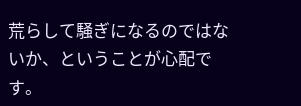荒らして騒ぎになるのではないか、ということが心配です。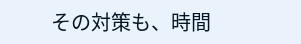その対策も、時間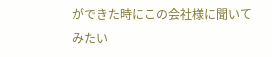ができた時にこの会社様に聞いてみたい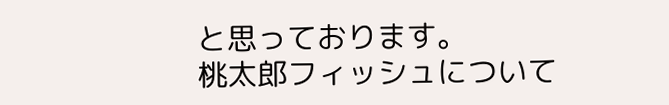と思っております。
桃太郎フィッシュについて